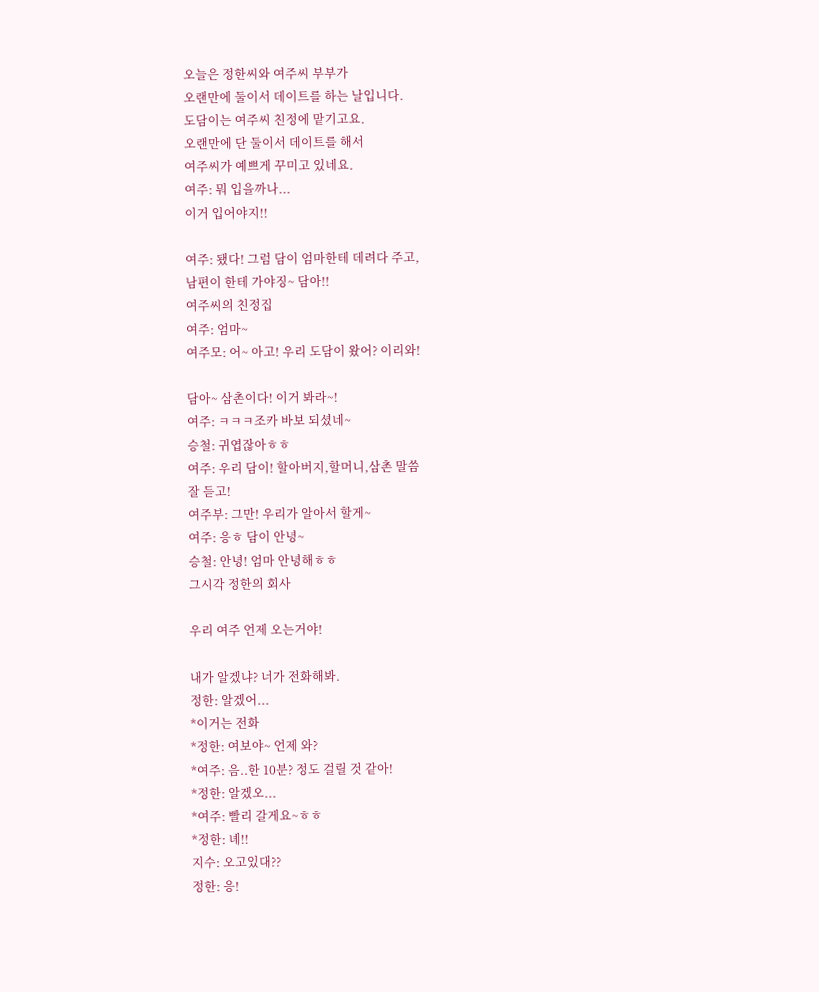오늘은 정한씨와 여주씨 부부가
오랜만에 둘이서 데이트를 하는 날입니다.
도담이는 여주씨 친정에 맡기고요.
오랜만에 단 둘이서 데이트를 해서
여주씨가 예쁘게 꾸미고 있네요.
여주: 뭐 입을까나...
이거 입어야지!!

여주: 됐다! 그럼 담이 엄마한테 데려다 주고,
남편이 한테 가야징~ 담아!!
여주씨의 친정집
여주: 엄마~
여주모: 어~ 아고! 우리 도담이 왔어? 이리와!

담아~ 삼촌이다! 이거 봐라~!
여주: ㅋㅋㅋ조카 바보 되셨네~
승철: 귀엽잖아ㅎㅎ
여주: 우리 담이! 할아버지,할머니,삼촌 말씀
잘 듣고!
여주부: 그만! 우리가 알아서 할게~
여주: 응ㅎ 담이 안녕~
승철: 안녕! 엄마 안녕해ㅎㅎ
그시각 정한의 회사

우리 여주 언제 오는거야!

내가 알겠냐? 너가 전화해봐.
정한: 알겠어...
*이거는 전화
*정한: 여보야~ 언제 와?
*여주: 음..한 10분? 정도 걸릴 것 같아!
*정한: 알겠오...
*여주: 빨리 갈게요~ㅎㅎ
*정한: 녜!!
지수: 오고있대??
정한: 응!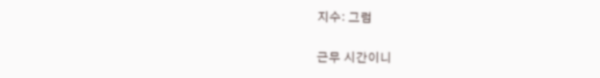지수: 그럼

근무 시간이니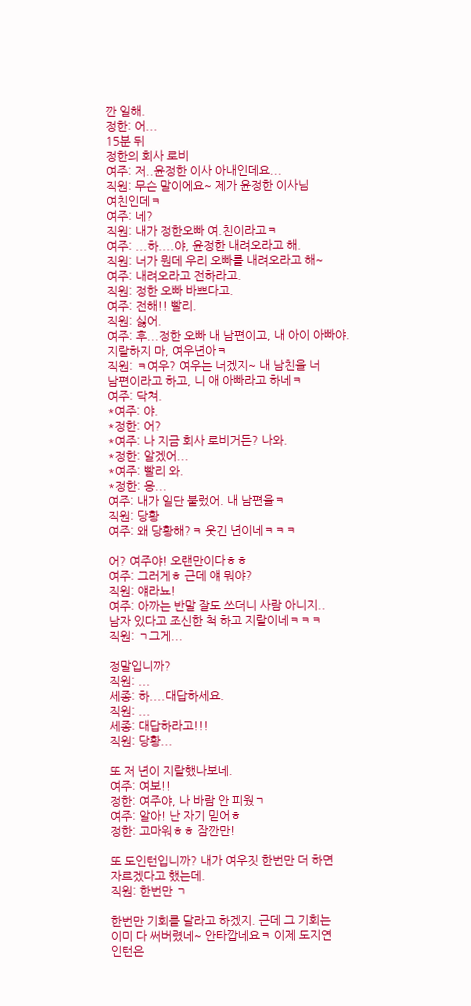깐 일해.
정한: 어...
15분 뒤
정한의 회사 로비
여주: 저..윤정한 이사 아내인데요...
직원: 무슨 말이에요~ 제가 윤정한 이사님
여친인데ㅋ
여주: 네?
직원: 내가 정한오빠 여.친이라고ㅋ
여주: ...하....야, 윤정한 내려오라고 해.
직원: 너가 뭔데 우리 오빠를 내려오라고 해~
여주: 내려오라고 전하라고.
직원: 정한 오빠 바쁘다고.
여주: 전해!! 빨리.
직원: 싫어.
여주: 후...정한 오빠 내 남편이고, 내 아이 아빠야.
지랄하지 마, 여우년아ㅋ
직원: ㅋ여우? 여우는 너겠지~ 내 남친을 너
남편이라고 하고, 니 애 아빠라고 하네ㅋ
여주: 닥쳐.
*여주: 야.
*정한: 어?
*여주: 나 지금 회사 로비거든? 나와.
*정한: 알겠어...
*여주: 빨리 와.
*정한: 응...
여주: 내가 일단 불렀어. 내 남편을ㅋ
직원: 당황
여주: 왜 당황해?ㅋ 웃긴 년이네ㅋㅋㅋ

어? 여주야! 오랜만이다ㅎㅎ
여주: 그러게ㅎ 근데 얘 뭐야?
직원: 얘라뇨!
여주: 아까는 반말 잘도 쓰더니 사람 아니지..
남자 있다고 조신한 척 하고 지랄이네ㅋㅋㅋ
직원: ㄱ그게...

정말입니까?
직원: ...
세종: 하....대답하세요.
직원: ...
세종: 대답하라고!!!
직원: 당황...

또 저 년이 지랄했나보네.
여주: 여보!!
정한: 여주야, 나 바람 안 피웠ㄱ
여주: 알아! 난 자기 믿어ㅎ
정한: 고마워ㅎㅎ 잠깐만!

또 도인턴입니까? 내가 여우짓 한번만 더 하면
자르겠다고 했는데.
직원: 한번만 ㄱ

한번만 기회를 달라고 하겠지. 근데 그 기회는
이미 다 써버렸네~ 안타깝네요ㅋ 이제 도지연
인턴은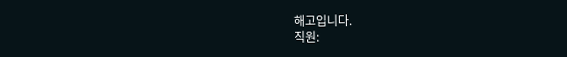해고입니다.
직원: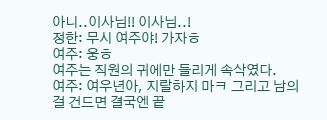아니..이사님!! 이사님..!
정한: 무시 여주야! 가자ㅎ
여주: 웅ㅎ
여주는 직원의 귀에만 들리게 속삭였다.
여주: 여우년아, 지랄하지 마ㅋ 그리고 남의
걸 건드면 결국엔 끝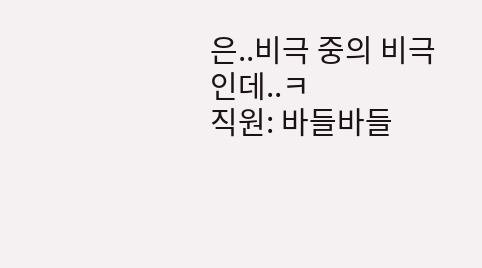은..비극 중의 비극인데..ㅋ
직원: 바들바들